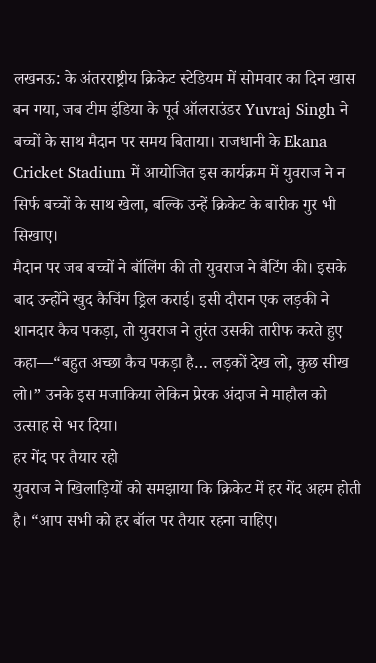लखनऊ: के अंतरराष्ट्रीय क्रिकेट स्टेडियम में सोमवार का दिन खास बन गया, जब टीम इंडिया के पूर्व ऑलराउंडर Yuvraj Singh ने बच्चों के साथ मैदान पर समय बिताया। राजधानी के Ekana Cricket Stadium में आयोजित इस कार्यक्रम में युवराज ने न सिर्फ बच्चों के साथ खेला, बल्कि उन्हें क्रिकेट के बारीक गुर भी सिखाए।
मैदान पर जब बच्चों ने बॉलिंग की तो युवराज ने बैटिंग की। इसके बाद उन्होंने खुद कैचिंग ड्रिल कराई। इसी दौरान एक लड़की ने शानदार कैच पकड़ा, तो युवराज ने तुरंत उसकी तारीफ करते हुए कहा—“बहुत अच्छा कैच पकड़ा है… लड़कों देख लो, कुछ सीख लो।” उनके इस मजाकिया लेकिन प्रेरक अंदाज ने माहौल को उत्साह से भर दिया।
हर गेंद पर तैयार रहो
युवराज ने खिलाड़ियों को समझाया कि क्रिकेट में हर गेंद अहम होती है। “आप सभी को हर बॉल पर तैयार रहना चाहिए।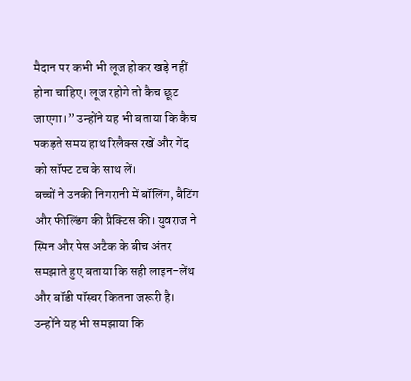मैदान पर कभी भी लूज होकर खड़े नहीं होना चाहिए। लूज रहोगे तो कैच छूट जाएगा।” उन्होंने यह भी बताया कि कैच पकड़ते समय हाथ रिलैक्स रखें और गेंद को सॉफ्ट टच के साथ लें।
बच्चों ने उनकी निगरानी में बॉलिंग, बैटिंग और फील्डिंग की प्रैक्टिस की। युवराज ने स्पिन और पेस अटैक के बीच अंतर समझाते हुए बताया कि सही लाइन-लेंथ और बॉडी पॉस्चर कितना जरूरी है। उन्होंने यह भी समझाया कि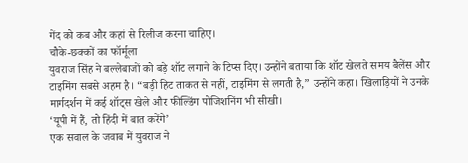गेंद को कब और कहां से रिलीज करना चाहिए।
चौके-छक्कों का फॉर्मूला
युवराज सिंह ने बल्लेबाजों को बड़े शॉट लगाने के टिप्स दिए। उन्होंने बताया कि शॉट खेलते समय बैलेंस और टाइमिंग सबसे अहम है। “बड़ी हिट ताकत से नहीं, टाइमिंग से लगती है,” उन्होंने कहा। खिलाड़ियों ने उनके मार्गदर्शन में कई शॉट्स खेले और फील्डिंग पोजिशनिंग भी सीखी।
‘यूपी में हैं, तो हिंदी में बात करेंगे’
एक सवाल के जवाब में युवराज ने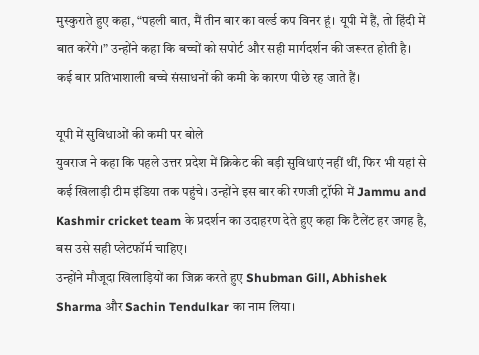मुस्कुराते हुए कहा, “पहली बात, मैं तीन बार का वर्ल्ड कप विनर हूं। यूपी में हैं, तो हिंदी में बात करेंगे।” उन्होंने कहा कि बच्चों को सपोर्ट और सही मार्गदर्शन की जरूरत होती है। कई बार प्रतिभाशाली बच्चे संसाधनों की कमी के कारण पीछे रह जाते हैं।

यूपी में सुविधाओं की कमी पर बोले
युवराज ने कहा कि पहले उत्तर प्रदेश में क्रिकेट की बड़ी सुविधाएं नहीं थीं, फिर भी यहां से कई खिलाड़ी टीम इंडिया तक पहुंचे। उन्होंने इस बार की रणजी ट्रॉफी में Jammu and Kashmir cricket team के प्रदर्शन का उदाहरण देते हुए कहा कि टैलेंट हर जगह है, बस उसे सही प्लेटफॉर्म चाहिए।
उन्होंने मौजूदा खिलाड़ियों का जिक्र करते हुए Shubman Gill, Abhishek Sharma और Sachin Tendulkar का नाम लिया।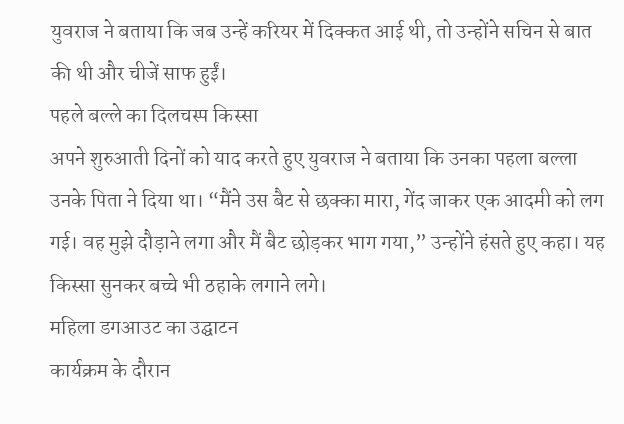युवराज ने बताया कि जब उन्हें करियर में दिक्कत आई थी, तो उन्होंने सचिन से बात की थी और चीजें साफ हुईं।
पहले बल्ले का दिलचस्प किस्सा
अपने शुरुआती दिनों को याद करते हुए युवराज ने बताया कि उनका पहला बल्ला उनके पिता ने दिया था। “मैंने उस बैट से छक्का मारा, गेंद जाकर एक आदमी को लग गई। वह मुझे दौड़ाने लगा और मैं बैट छोड़कर भाग गया,” उन्होंने हंसते हुए कहा। यह किस्सा सुनकर बच्चे भी ठहाके लगाने लगे।
महिला डगआउट का उद्घाटन
कार्यक्रम के दौरान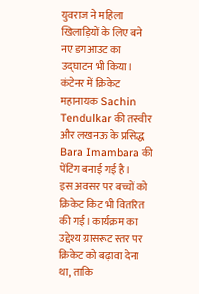युवराज ने महिला खिलाड़ियों के लिए बने नए डगआउट का उद्घाटन भी किया। कंटेनर में क्रिकेट महानायक Sachin Tendulkar की तस्वीर और लखनऊ के प्रसिद्ध Bara Imambara की पेंटिंग बनाई गई है।
इस अवसर पर बच्चों को क्रिकेट किट भी वितरित की गई। कार्यक्रम का उद्देश्य ग्रासरूट स्तर पर क्रिकेट को बढ़ावा देना था, ताकि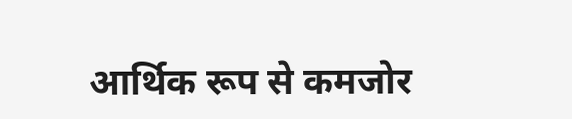आर्थिक रूप से कमजोर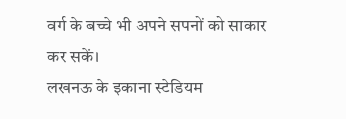वर्ग के बच्चे भी अपने सपनों को साकार कर सकें।
लखनऊ के इकाना स्टेडियम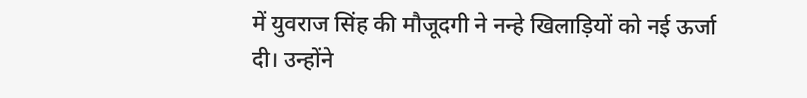में युवराज सिंह की मौजूदगी ने नन्हे खिलाड़ियों को नई ऊर्जा दी। उन्होंने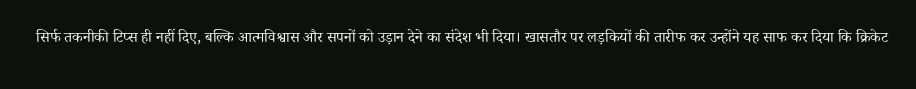सिर्फ तकनीकी टिप्स ही नहीं दिए, बल्कि आत्मविश्वास और सपनों को उड़ान देने का संदेश भी दिया। खासतौर पर लड़कियों की तारीफ कर उन्होंने यह साफ कर दिया कि क्रिकेट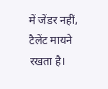में जेंडर नहीं, टैलेंट मायने रखता है।